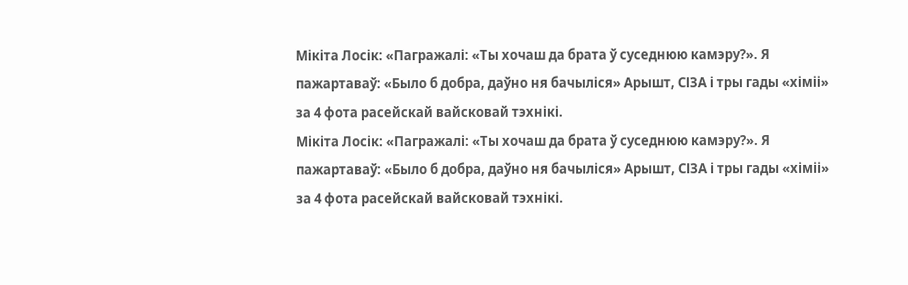Мікіта Лосік: «Пагражалі: «Ты хочаш да брата ў суседнюю камэру?». Я пажартаваў: «Было б добра, даўно ня бачыліся» Арышт, СІЗА і тры гады «хіміі» за 4 фота расейскай вайсковай тэхнікі.
Мікіта Лосік: «Пагражалі: «Ты хочаш да брата ў суседнюю камэру?». Я пажартаваў: «Было б добра, даўно ня бачыліся» Арышт, СІЗА і тры гады «хіміі» за 4 фота расейскай вайсковай тэхнікі.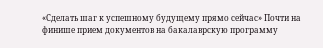«Сделать шаг к успешному будущему прямо сейчас» Почти на финише прием документов на бакалаврскую программу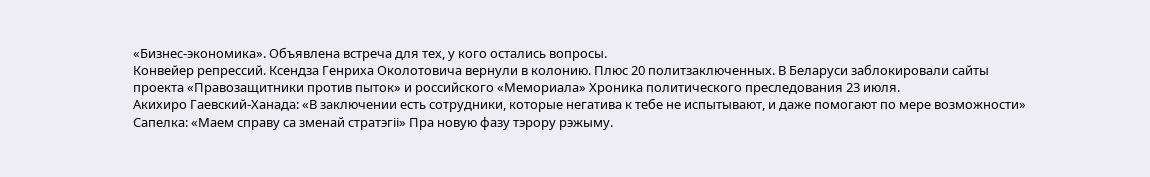«Бизнес-экономика». Объявлена встреча для тех, у кого остались вопросы.
Конвейер репрессий. Ксендза Генриха Околотовича вернули в колонию. Плюс 20 политзаключенных. В Беларуси заблокировали сайты проекта «Правозащитники против пыток» и российского «Мемориала» Хроника политического преследования 23 июля.
Акихиро Гаевский-Ханада: «В заключении есть сотрудники, которые негатива к тебе не испытывают, и даже помогают по мере возможности»
Сапелка: «Маем справу са зменай стратэгіі» Пра новую фазу тэрору рэжыму.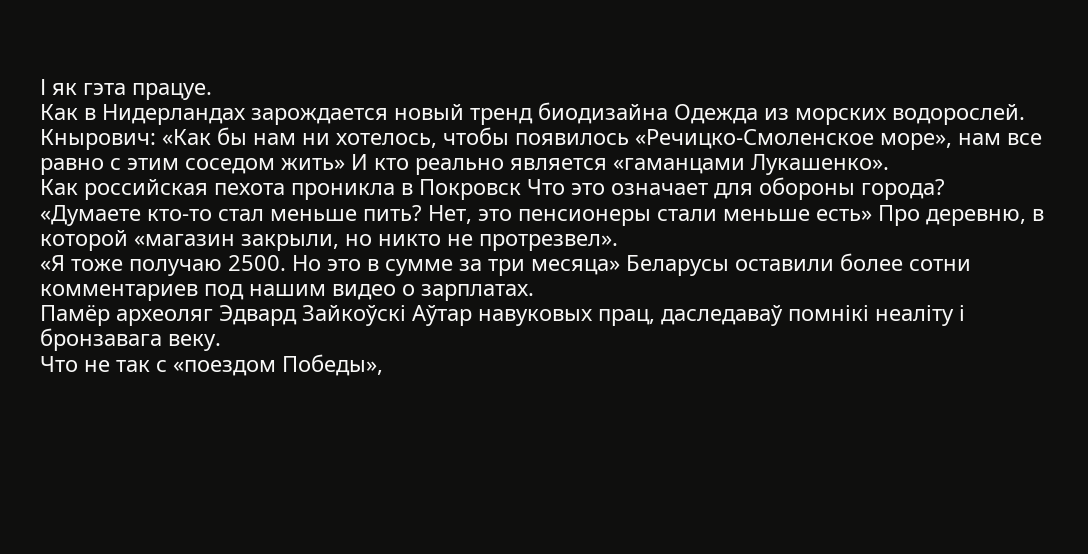І як гэта працуе.
Как в Нидерландах зарождается новый тренд биодизайна Одежда из морских водорослей.
Кнырович: «Как бы нам ни хотелось, чтобы появилось «Речицко-Смоленское море», нам все равно с этим соседом жить» И кто реально является «гаманцами Лукашенко».
Как российская пехота проникла в Покровск Что это означает для обороны города?
«Думаете кто-то стал меньше пить? Нет, это пенсионеры стали меньше есть» Про деревню, в которой «магазин закрыли, но никто не протрезвел».
«Я тоже получаю 2500. Но это в сумме за три месяца» Беларусы оставили более сотни комментариев под нашим видео о зарплатах.
Памёр археоляг Эдвард Зайкоўскі Аўтар навуковых прац, даследаваў помнікі неаліту і бронзавага веку.
Что не так с «поездом Победы»,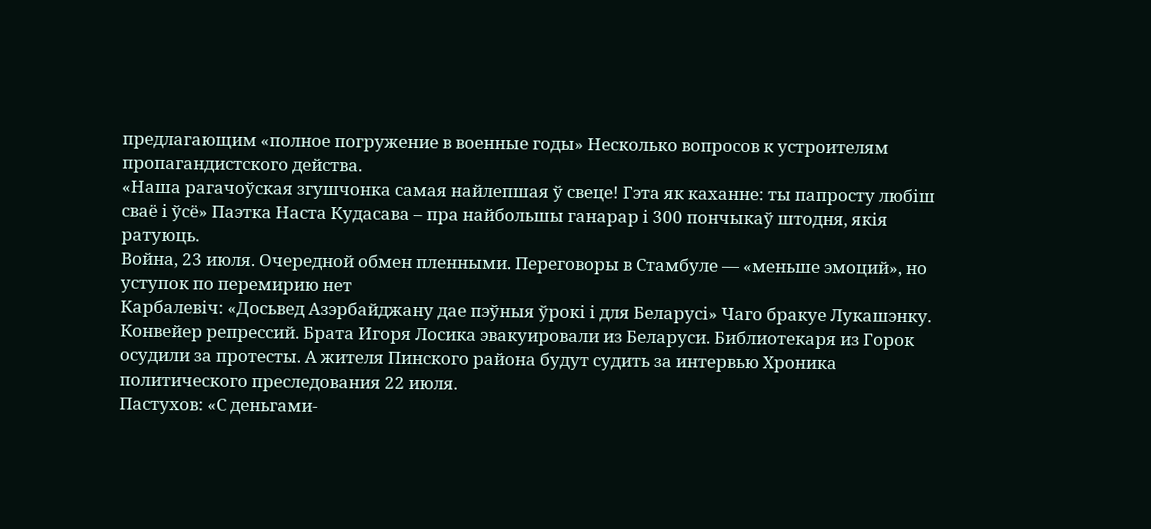предлагающим «полное погружение в военные годы» Несколько вопросов к устроителям пропагандистского действа.
«Наша рагачоўская згушчонка самая найлепшая ў свеце! Гэта як каханне: ты папросту любіш сваё і ўсё» Паэтка Наста Кудасава – пра найбольшы ганарар і 300 пончыкаў штодня, якія ратуюць.
Война, 23 июля. Очередной обмен пленными. Переговоры в Стамбуле — «меньше эмоций», но уступок по перемирию нет
Карбалевіч: «Досьвед Азэрбайджану дае пэўныя ўрокі і для Беларусі» Чаго бракуе Лукашэнку.
Конвейер репрессий. Брата Игоря Лосика эвакуировали из Беларуси. Библиотекаря из Горок осудили за протесты. А жителя Пинского района будут судить за интервью Хроника политического преследования 22 июля.
Пастухов: «С деньгами-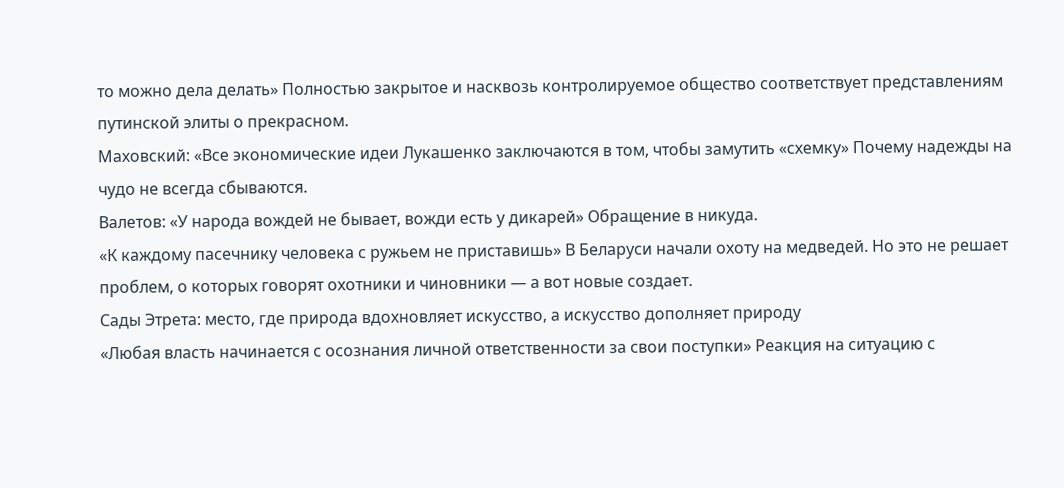то можно дела делать» Полностью закрытое и насквозь контролируемое общество соответствует представлениям путинской элиты о прекрасном.
Маховский: «Все экономические идеи Лукашенко заключаются в том, чтобы замутить «схемку» Почему надежды на чудо не всегда сбываются.
Валетов: «У народа вождей не бывает, вожди есть у дикарей» Обращение в никуда.
«К каждому пасечнику человека с ружьем не приставишь» В Беларуси начали охоту на медведей. Но это не решает проблем, о которых говорят охотники и чиновники — а вот новые создает.
Сады Этрета: место, где природа вдохновляет искусство, а искусство дополняет природу
«Любая власть начинается с осознания личной ответственности за свои поступки» Реакция на ситуацию с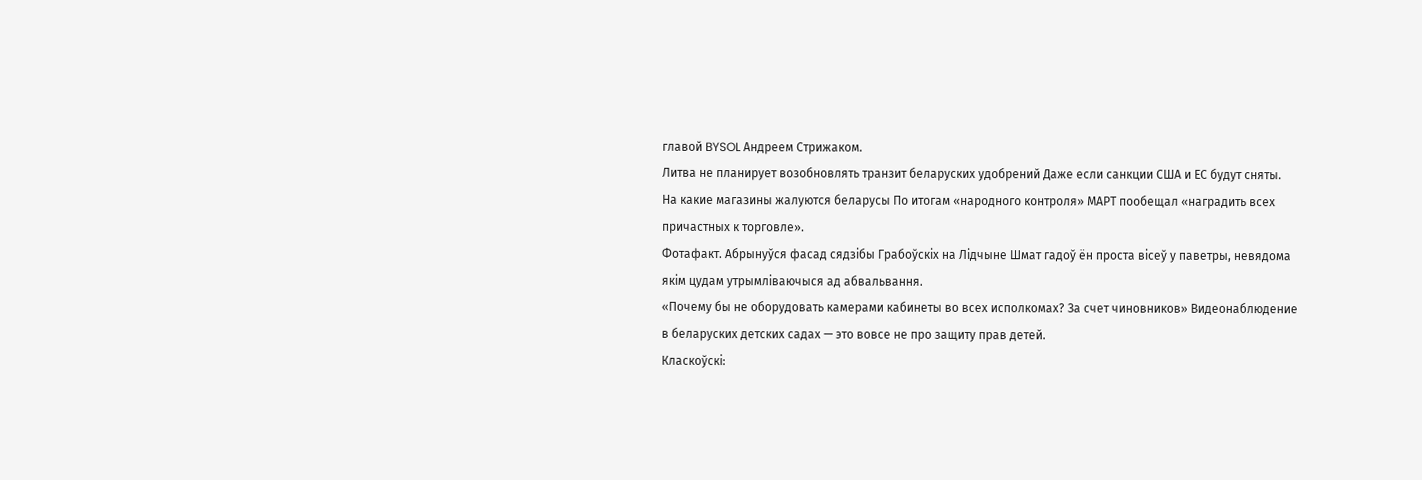главой BYSOL Андреем Стрижаком.
Литва не планирует возобновлять транзит беларуских удобрений Даже если санкции США и ЕС будут сняты.
На какие магазины жалуются беларусы По итогам «народного контроля» МАРТ пообещал «наградить всех причастных к торговле».
Фотафакт. Абрынуўся фасад сядзібы Грабоўскіх на Лідчыне Шмат гадоў ён проста вісеў у паветры, невядома якім цудам утрымліваючыся ад абвальвання.
«Почему бы не оборудовать камерами кабинеты во всех исполкомах? За счет чиновников» Видеонаблюдение в беларуских детских садах — это вовсе не про защиту прав детей.
Класкоўскі: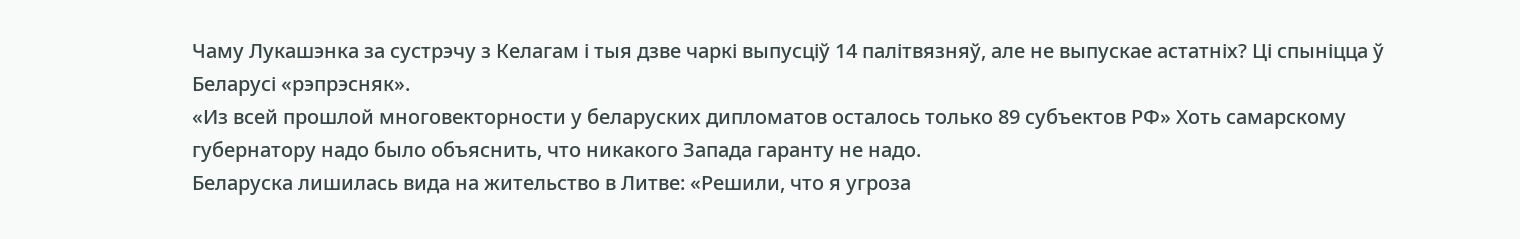Чаму Лукашэнка за сустрэчу з Келагам і тыя дзве чаркі выпусціў 14 палітвязняў, але не выпускае астатніх? Ці спыніцца ў Беларусі «рэпрэсняк».
«Из всей прошлой многовекторности у беларуских дипломатов осталось только 89 субъектов РФ» Хоть самарскому губернатору надо было объяснить, что никакого Запада гаранту не надо.
Беларуска лишилась вида на жительство в Литве: «Решили, что я угроза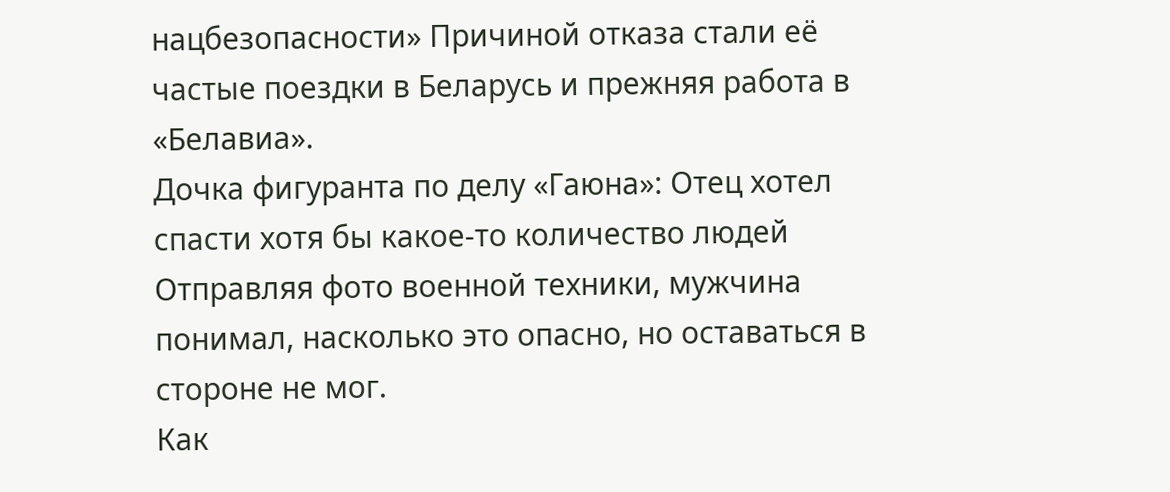нацбезопасности» Причиной отказа стали её частые поездки в Беларусь и прежняя работа в «Белавиа».
Дочка фигуранта по делу «Гаюна»: Отец хотел спасти хотя бы какое-то количество людей Отправляя фото военной техники, мужчина понимал, насколько это опасно, но оставаться в стороне не мог.
Как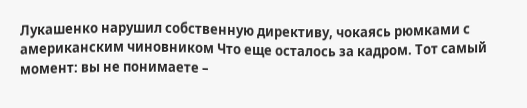Лукашенко нарушил собственную директиву, чокаясь рюмками с американским чиновником Что еще осталось за кадром. Тот самый момент: вы не понимаете –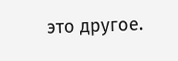это другое.